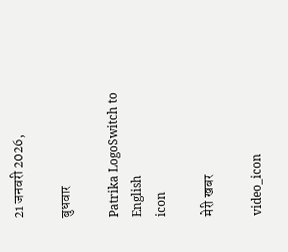21 जनवरी 2026,

बुधवार

Patrika LogoSwitch to English
icon

मेरी खबर

video_icon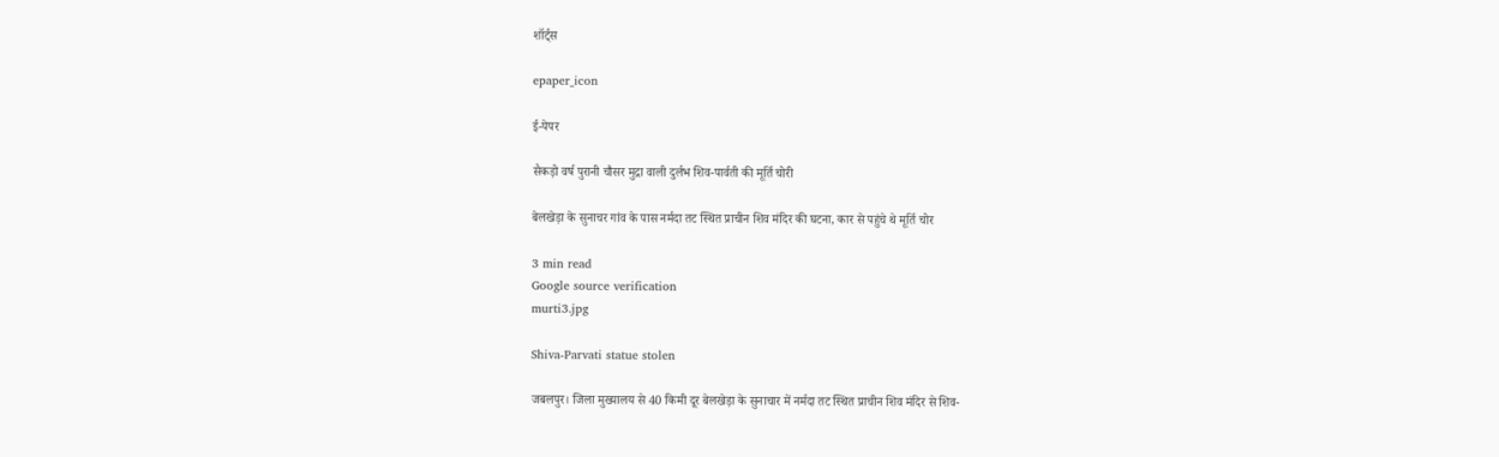शॉर्ट्स

epaper_icon

ई-पेपर

सैकड़ो वर्ष पुरानी चौसर मुद्रा वाली दुर्लभ शिव-पार्वती की मूर्ति चोरी

बेलखेड़ा के सुनाचर गांव के पास नर्मदा तट स्थित प्राचीन शिव मंदिर की घटना, कार से पहुंचे थे मूर्ति चोर

3 min read
Google source verification
murti3.jpg

Shiva-Parvati statue stolen

जबलपुर। जिला मुख्यालय से 40 किमी दूर बेलखेड़ा के सुनाचार में नर्मदा तट स्थित प्राचीन शिव मंदिर से शिव-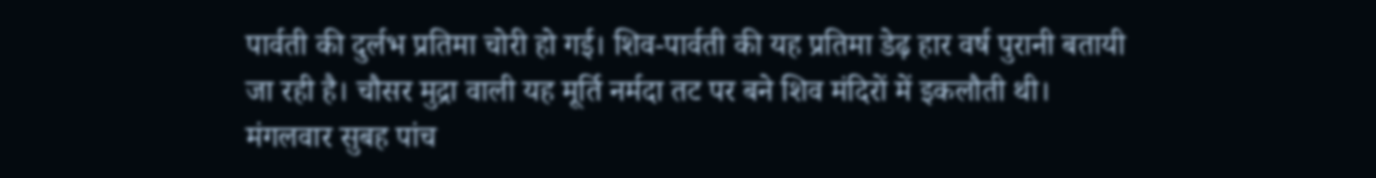पार्वती की दुर्लभ प्रतिमा चोरी हो गई। शिव-पार्वती की यह प्रतिमा डेढ़ हार वर्ष पुरानी बतायी जा रही है। चौसर मुद्रा वाली यह मूर्ति नर्मदा तट पर बने शिव मंदिरों में इकलौती थी। मंगलवार सुबह पांच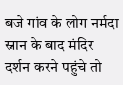बजे गांव के लोग नर्मदा स्नान के बाद मंदिर दर्शन करने पहुंचे तो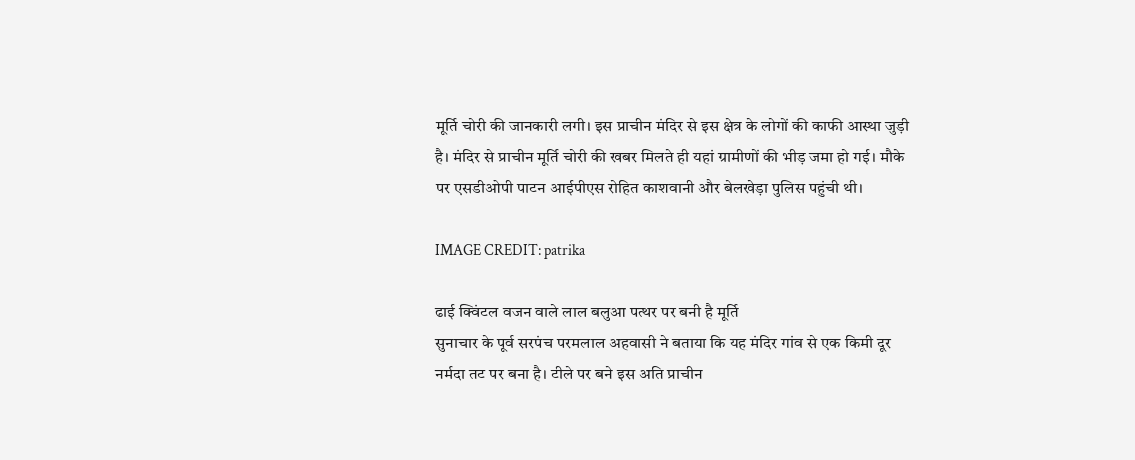मूर्ति चोरी की जानकारी लगी। इस प्राचीन मंदिर से इस क्षेत्र के लोगों की काफी आस्था जुड़ी है। मंदिर से प्राचीन मूर्ति चोरी की खबर मिलते ही यहां ग्रामीणों की भीड़ जमा हो गई। मौके पर एसडीओपी पाटन आईपीएस रोहित काशवानी और बेलखेड़ा पुलिस पहुंची थी।

IMAGE CREDIT: patrika

ढाई क्विंटल वजन वाले लाल बलुआ पत्थर पर बनी है मूर्ति
सुनाचार के पूर्व सरपंच परमलाल अहवासी ने बताया कि यह मंदिर गांव से एक किमी दूर नर्मदा तट पर बना है। टीले पर बने इस अति प्राचीन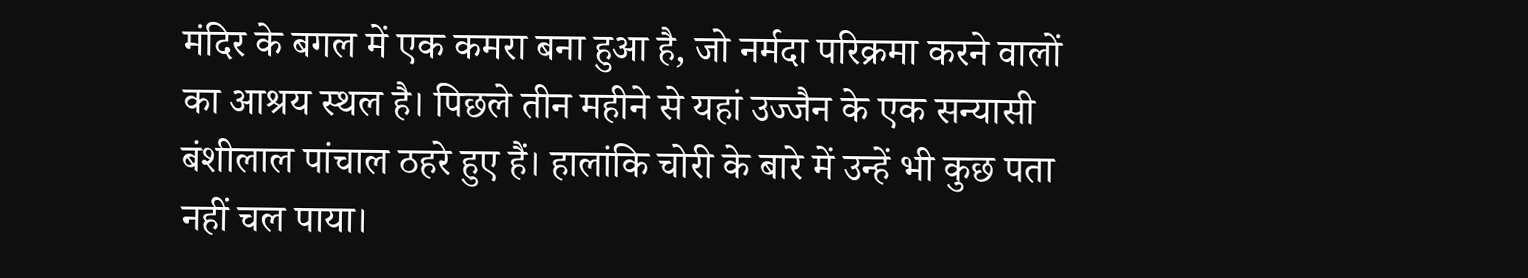मंदिर के बगल में एक कमरा बना हुआ है, जो नर्मदा परिक्रमा करने वालों का आश्रय स्थल है। पिछले तीन महीने से यहां उज्जैन के एक सन्यासी बंशीलाल पांचाल ठहरे हुए हैं। हालांकि चोरी के बारे में उन्हें भी कुछ पता नहीं चल पाया।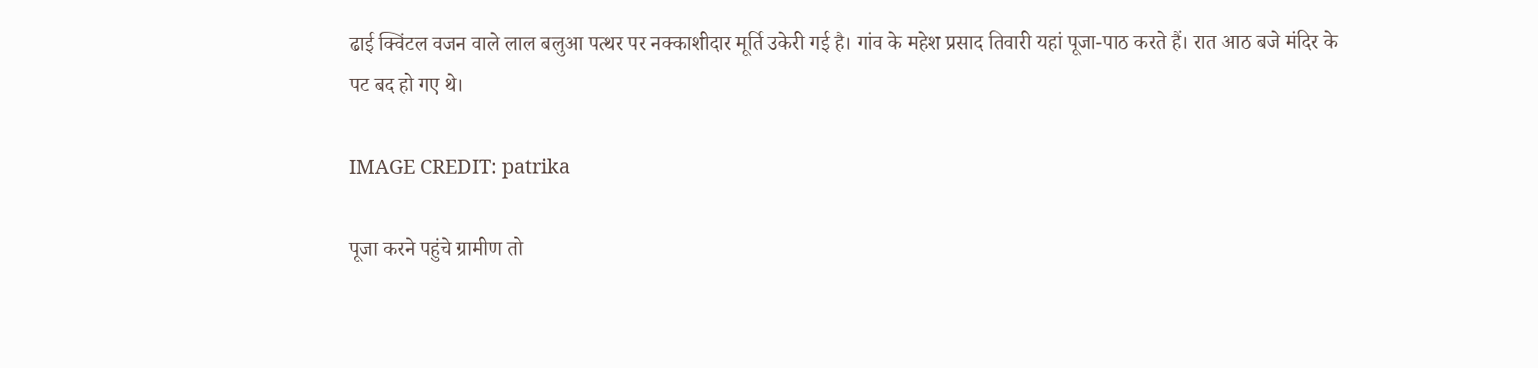ढाई क्विंटल वजन वाले लाल बलुआ पत्थर पर नक्काशीदार मूर्ति उकेरी गई है। गांव के महेश प्रसाद तिवारी यहां पूजा-पाठ करते हैं। रात आठ बजे मंदिर के पट बद हो गए थे।

IMAGE CREDIT: patrika

पूजा करने पहुंचे ग्रामीण तो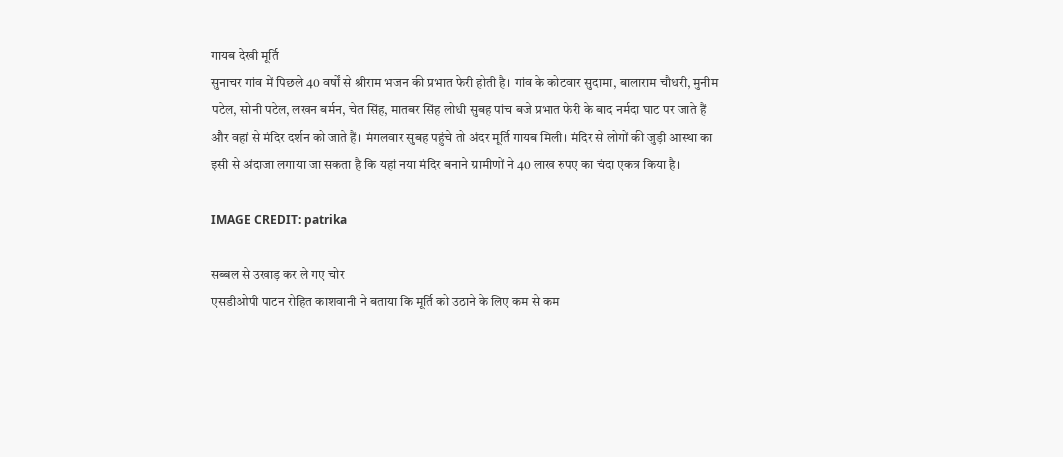गायब देखी मूर्ति
सुनाचर गांव में पिछले 40 वर्षों से श्रीराम भजन की प्रभात फेरी होती है। गांव के कोटवार सुदामा, बालाराम चौधरी, मुनीम पटेल, सोनी पटेल, लखन बर्मन, चेत सिंह, मातबर सिंह लोधी सुबह पांच बजे प्रभात फेरी के बाद नर्मदा घाट पर जाते हैं और वहां से मंदिर दर्शन को जाते हैं। मंगलवार सुबह पहुंचे तो अंदर मूर्ति गायब मिली। मंदिर से लोगों की जुड़ी आस्था का इसी से अंदाजा लगाया जा सकता है कि यहां नया मंदिर बनाने ग्रामीणों ने 40 लाख रुपए का चंदा एकत्र किया है।

IMAGE CREDIT: patrika

सब्बल से उखाड़ कर ले गए चोर
एसडीओपी पाटन रोहित काशवानी ने बताया कि मूर्ति को उठाने के लिए कम से कम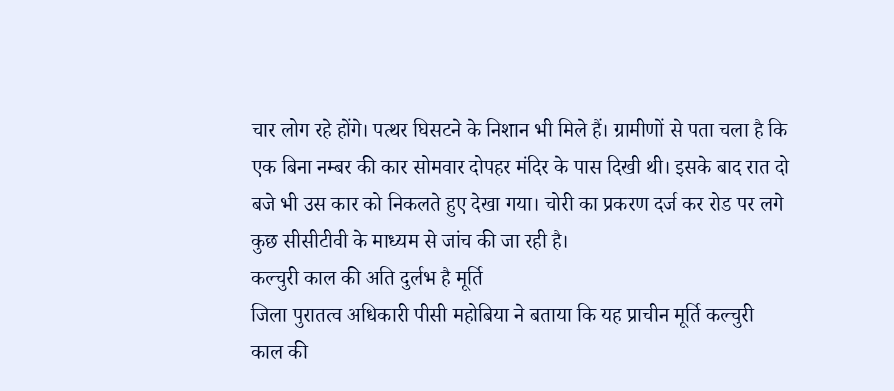चार लोग रहे होंगे। पत्थर घिसटने के निशान भी मिले हैं। ग्रामीणों से पता चला है कि एक बिना नम्बर की कार सोमवार दोपहर मंदिर के पास दिखी थी। इसके बाद रात दो बजे भी उस कार को निकलते हुए देखा गया। चोरी का प्रकरण दर्ज कर रोड पर लगे कुछ सीसीटीवी के माध्यम से जांच की जा रही है।
कल्चुरी काल की अति दुर्लभ है मूर्ति
जिला पुरातत्व अधिकारी पीसी महोबिया ने बताया कि यह प्राचीन मूर्ति कल्चुरी काल की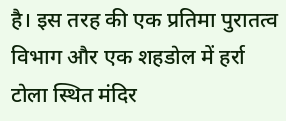है। इस तरह की एक प्रतिमा पुरातत्व विभाग और एक शहडोल में हर्रा टोला स्थित मंदिर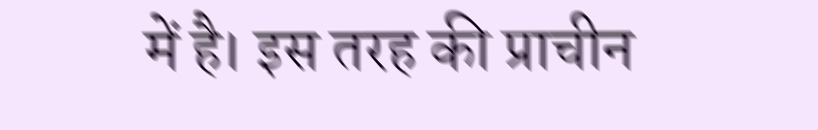में है। इस तरह की प्राचीन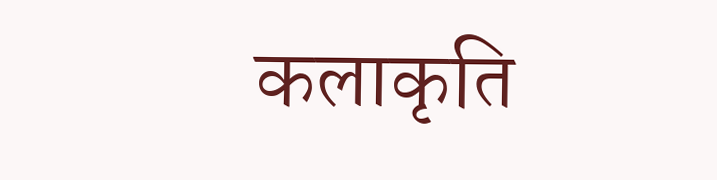कलाकृति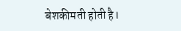बेशकीमती होती है।